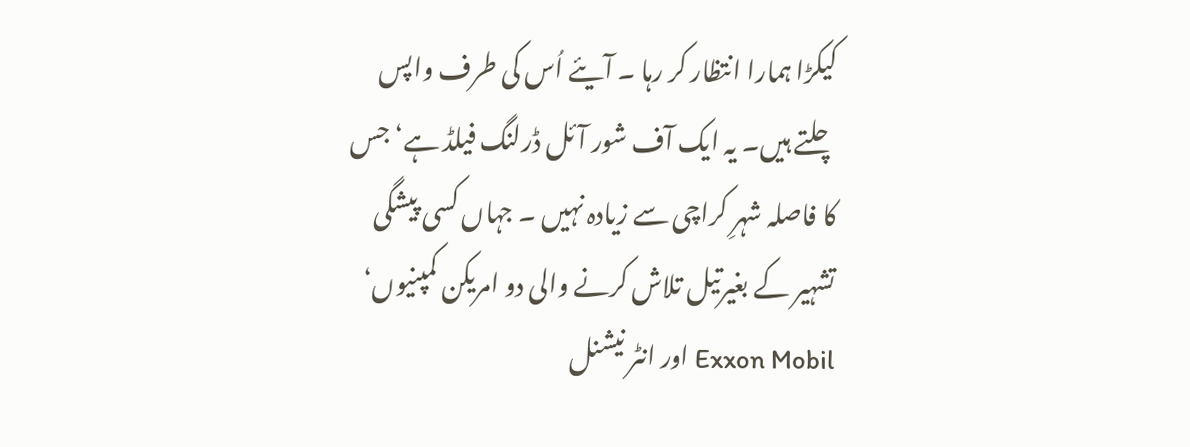کیکڑا ہمارا انتظار کر رہا ۔ آیئے اُس کی طرف واپس چلتے ہیں۔ یہ ایک آف شور آئل ڈرلنگ فیلڈ ہے‘ جس کا فاصلہ شہرِ کراچی سے زیادہ نہیں ۔ جہاں کسی پیشگی تشہیر کے بغیرتیل تلاش کرنے والی دو امریکن کمپنیوں‘ Exxon Mobil اور انٹر نیشنل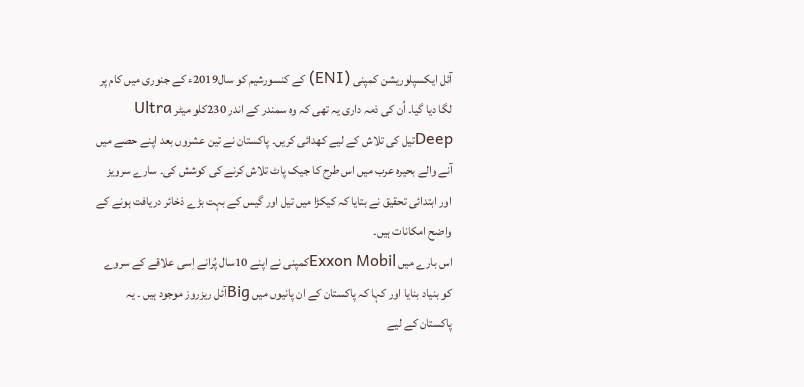آئل ایکسپلوریشن کمپنی (ENI) کے کنسورشیم کو سال2019ء کے جنوری میں کام پر لگا دیا گیا۔ اُن کی ذمہ داری یہ تھی کہ وہ سمندر کے اندر 230کلو میٹر Ultra Deepتیل کی تلاش کے لیے کھدائی کریں۔ پاکستان نے تین عشروں بعد اپنے حصے میں آنے والے بحیرہ عرب میں اس طرح کا جیک پاٹ تلاش کرنے کی کوشش کی۔ سارے سرویز اور ابتدائی تحقیق نے بتایا کہ کیکڑا میں تیل اور گیس کے بہت بڑے ذخائر دریافت ہونے کے واضح امکانات ہیں۔
اس بارے میں Exxon Mobilکمپنی نے اپنے 10سال پُرانے اِسی علاقے کے سروے کو بنیاد بنایا اور کہا کہ پاکستان کے ان پانیوں میں Bigآئل ریزروز موجود ہیں ۔ یہ پاکستان کے لیے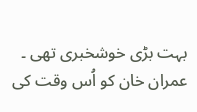بہت بڑی خوشخبری تھی ۔ عمران خان کو اُس وقت کی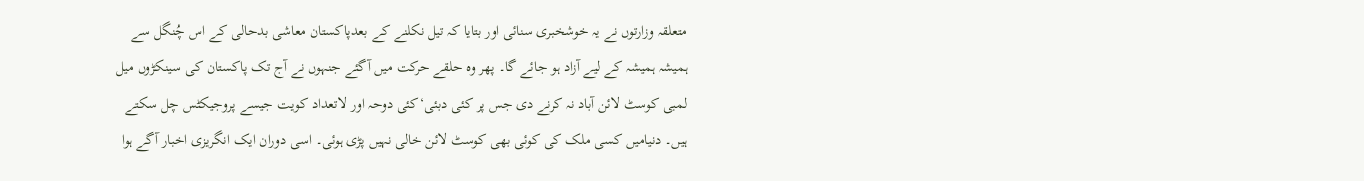متعلقہ وزارتوں نے یہ خوشخبری سنائی اور بتایا کہ تیل نکلنے کے بعدپاکستان معاشی بدحالی کے اس چُنگل سے ہمیشہ ہمیشہ کے لیے آزاد ہو جائے گا۔ پھر وہ حلقے حرکت میں آگئے جنہوں نے آج تک پاکستان کی سینکڑوں میل لمبی کوسٹ لائن آباد نہ کرنے دی جس پر کئی دبئی‘کئی دوحہ اور لاتعداد کویت جیسے پروجیکٹس چل سکتے ہیں۔ دنیامیں کسی ملک کی کوئی بھی کوسٹ لائن خالی نہیں پڑی ہوئی۔ اسی دوران ایک انگریزی اخبار آگے ہوا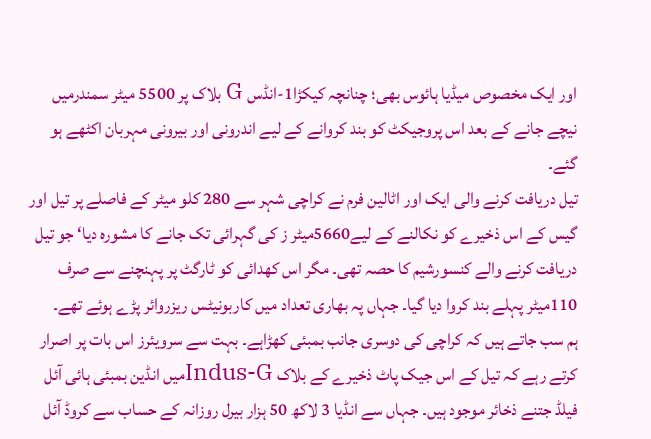اور ایک مخصوص میڈیا ہائوس بھی؛ چنانچہ کیکڑا1-انڈس G بلاک پر 5500 میٹر سمندرمیں نیچے جانے کے بعد اس پروجیکٹ کو بند کروانے کے لیے اندرونی اور بیرونی مہربان اکٹھے ہو گئے۔
تیل دریافت کرنے والی ایک اور اٹالین فرم نے کراچی شہر سے 280 کلو میٹر کے فاصلے پر تیل اور گیس کے اس ذخیرے کو نکالنے کے لیے5660میٹر ز کی گہرائی تک جانے کا مشورہ دیا‘ جو تیل دریافت کرنے والے کنسورشیم کا حصہ تھی۔ مگر اس کھدائی کو ٹارگٹ پر پہنچنے سے صرف 110میٹر پہلے بند کروا دیا گیا۔ جہاں پہ بھاری تعداد میں کاربونیٹس ریزروائر پڑے ہوئے تھے۔
ہم سب جاتے ہیں کہ کراچی کی دوسری جانب بمبئی کھڑاہے۔ بہت سے سرویئرز اس بات پر اصرار کرتے رہے کہ تیل کے اس جیک پاٹ ذخیرے کے بلاک Indus-Gمیں انڈین بمبئی ہائی آئل فیلڈ جتنے ذخائر موجود ہیں۔ جہاں سے انڈیا 3 لاکھ 50 ہزار بیرل روزانہ کے حساب سے کروڈ آئل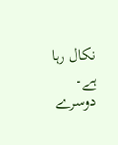نکال رہا ہے۔ دوسرے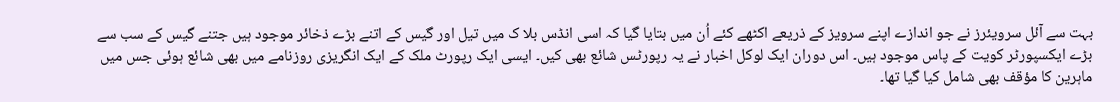بہت سے آئل سرویئرز نے جو اندازے اپنے سرویز کے ذریعے اکٹھے کئے اُن میں بتایا گیا کہ اسی انڈس بلا ک میں تیل اور گیس کے اتنے بڑے ذخائر موجود ہیں جتنے گیس کے سب سے بڑے ایکسپورٹر کویت کے پاس موجود ہیں۔ اس دوران ایک لوکل اخبار نے یہ رپورٹس شائع بھی کیں۔ ایسی ایک رپورٹ ملک کے ایک انگریزی روزنامے میں بھی شائع ہوئی جس میں ماہرین کا مؤقف بھی شامل کیا گیا تھا۔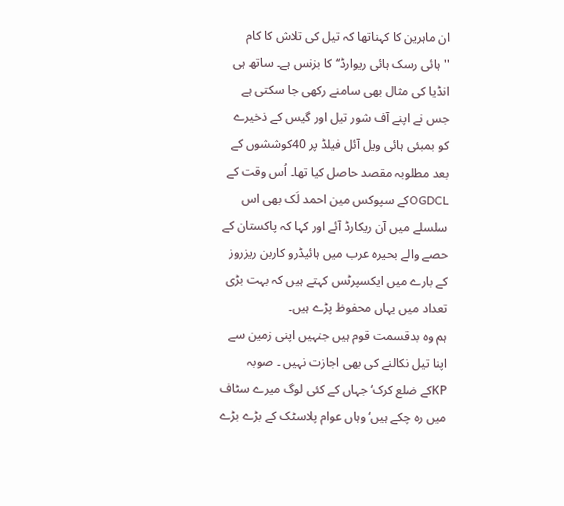ان ماہرین کا کہناتھا کہ تیل کی تلاش کا کام ''ہائی رسک ہائی ریوارڈ‘‘ کا بزنس ہے۔ ساتھ ہی انڈیا کی مثال بھی سامنے رکھی جا سکتی ہے جس نے اپنے آف شور تیل اور گیس کے ذخیرے کو بمبئی ہائی ویل آئل فیلڈ پر 40کوششوں کے بعد مطلوبہ مقصد حاصل کیا تھا۔ اُس وقت کے OGDCLکے سپوکس مین احمد لَک بھی اس سلسلے میں آن ریکارڈ آئے اور کہا کہ پاکستان کے حصے والے بحیرہ عرب میں ہائیڈرو کاربن ریزروز کے بارے میں ایکسپرٹس کہتے ہیں کہ بہت بڑی تعداد میں یہاں محفوظ پڑے ہیں۔
ہم وہ بدقسمت قوم ہیں جنہیں اپنی زمین سے اپنا تیل نکالنے کی بھی اجازت نہیں ۔ صوبہ KPکے ضلع کرک‘ جہاں کے کئی لوگ میرے سٹاف میں رہ چکے ہیں‘ وہاں عوام پلاسٹک کے بڑے بڑے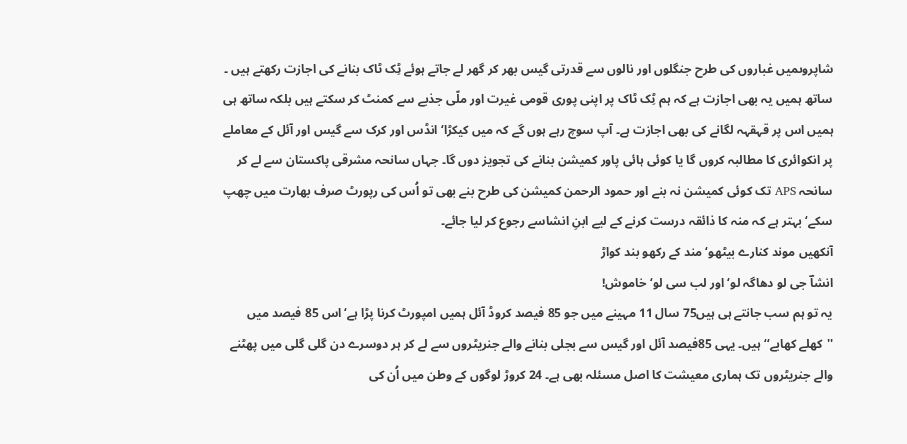شاپروںمیں غباروں کی طرح جنگلوں اور نالوں سے قدرتی گیس بھر کر گھر لے جاتے ہوئے ٹِک ٹاک بنانے کی اجازت رکھتے ہیں ۔ ساتھ ہمیں یہ بھی اجازت ہے کہ ہم ٹِک ٹاک پر اپنی پوری قومی غیرت اور ملّی جذبے سے کمنٹ کر سکتے ہیں بلکہ ساتھ ہی ہمیں اس پر قہقہہ لگانے کی بھی اجازت ہے۔ آپ سوچ رہے ہوں گے کہ میں کیکڑا‘انڈس اور کرک سے گیس اور آئل کے معاملے پر انکوائری کا مطالبہ کروں گا یا کوئی ہائی پاور کمیشن بنانے کی تجویز دوں گا۔ جہاں سانحہ مشرقی پاکستان سے لے کر سانحہ APS تک کوئی کمیشن نہ بنے اور حمود الرحمن کمیشن کی طرح بنے بھی تو اُس کی رپورٹ صرف بھارت میں چھپ سکے‘ بہتر ہے کہ منہ کا ذائقہ درست کرنے کے لیے ابنِ انشاسے رجوع کر لیا جائے۔
آنکھیں موند کنارے بیٹھو‘ مند کے رکھو بند کواڑ
انشاؔ جی لو دھاگہ لو‘ اور لب سی لو‘ خاموش!
یہ تو ہم سب جانتے ہی ہیں75 سال 11 مہینے میں جو 85 فیصد کروڈ آئل ہمیں امپورٹ کرنا پڑا ہے‘ اس 85 فیصد میں ''کھلے کھابے‘‘ ہیں۔ یہی 85فیصد آئل اور گیس سے بجلی بنانے والے جنریٹروں سے لے کر ہر دوسرے دن گلی گلی میں پھٹنے والے جنریٹروں تک ہماری معیشت کا اصل مسئلہ بھی ہے۔ 24 کروڑ لوگوں کے وطن میں اُن کی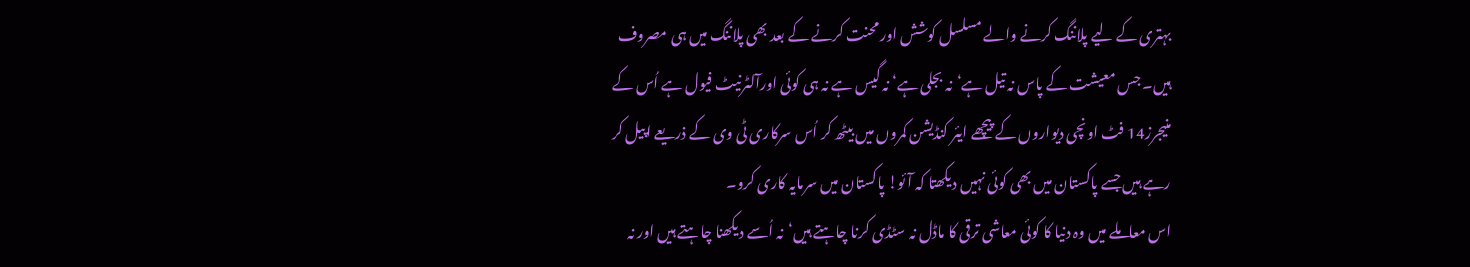بہتری کے لیے پلاننگ کرنے والے مسلسل کوشش اور محنت کرنے کے بعد بھی پلاننگ میں ہی مصروف ہیں۔ جس معیشت کے پاس نہ تیل ہے‘نہ بجلی ہے‘ نہ گیس ہے نہ ہی کوئی اورآلٹرنیٹ فیول ہے اُس کے منیجرز14 فٹ اونچی دیواروں کے پیچھے ایئر کنڈیشن کمروں میں بیٹھ کر اُس سرکاری ٹی وی کے ذریعے اپیل کر رہے ہیں جسے پاکستان میں بھی کوئی نہیں دیکھتا کہ آئو! پاکستان میں سرمایہ کاری کرو۔
اس معاملے میں وہ دنیا کا کوئی معاشی ترقی کا ماڈل نہ سٹڈی کرنا چاہتے ہیں‘نہ اُسے دیکھنا چاہتے ہیں اور نہ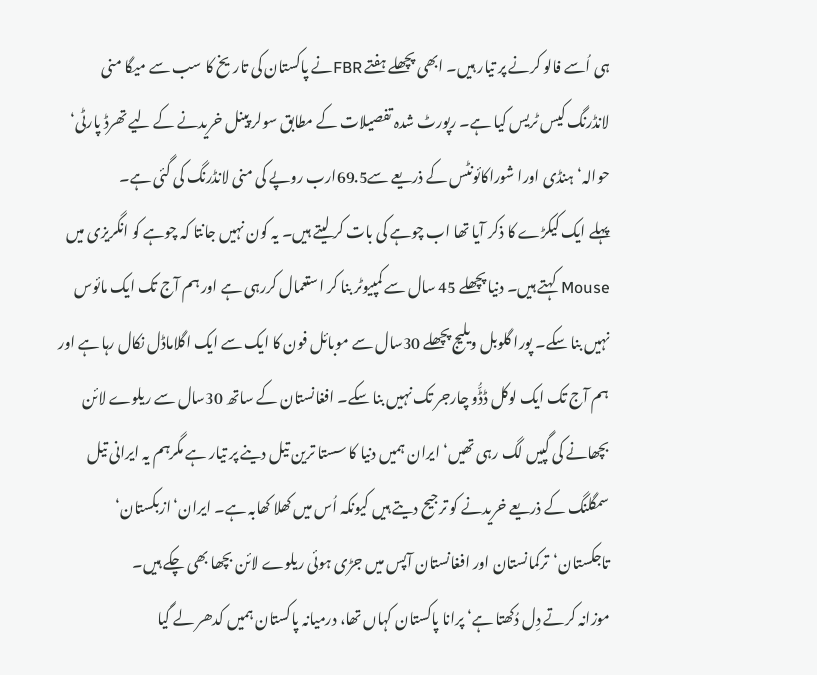ہی اُسے فالو کرنے پر تیار ہیں۔ ابھی پچھلے ہفتے FBRنے پاکستان کی تاریخ کا سب سے میگا منی لانڈرنگ کیس ٹریس کیا ہے۔ رپورٹ شدہ تفصیلات کے مطابق سولر پینل خریدنے کے لیے تھرڈ پارٹی‘ حوالہ‘ ہنڈی اورا شوراکائونٹس کے ذریعے سے69.5ارب روپے کی منی لانڈرنگ کی گئی ہے۔
پہلے ایک کیکڑے کا ذکر آیا تھا اب چوہے کی بات کر لیتے ہیں۔ یہ کون نہیں جانتا کہ چوہے کو انگریزی میں Mouse کہتے ہیں۔ دنیا پچھلے 45 سال سے کمپیوٹر بنا کر استعمال کررہی ہے اور ہم آج تک ایک مائوس نہیں بنا سکے۔ پورا گلوبل ویلیج پچھلے 30سال سے موبائل فون کا ایک سے ایک اگلاماڈل نکال رہا ہے اور ہم آج تک ایک لوکل ڈڈُّو چارجر تک نہیں بنا سکے۔ افغانستان کے ساتھ 30سال سے ریلوے لائن بچھانے کی گپیں لگ رہی تھیں‘ ایران ہمیں دنیا کا سستا ترین تیل دینے پر تیار ہے مگرہم یہ ایرانی تیل سمگلنگ کے ذریعے خریدنے کو ترجیح دیتے ہیں کیونکہ اُس میں کھلا کھابہ ہے۔ ایران‘ازبکستان‘ تاجکستان‘ترکمانستان اور افغانستان آپس میں جڑی ہوئی ریلوے لائن بچھا بھی چکے ہیں۔
موزانہ کرتے دِل دُکھتا ہے‘ پرانا پاکستان کہاں تھا، درمیانہ پاکستان ہمیں کدھر لے گیا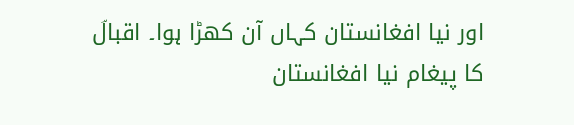اور نیا افغانستان کہاں آن کھڑا ہوا۔ اقبالؔ کا پیغام نیا افغانستان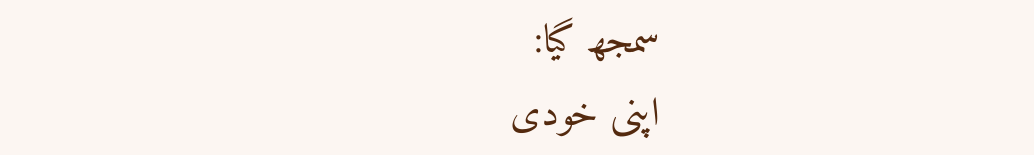سمجھ گیا:
اپنی خودی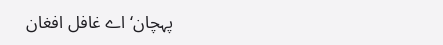پہچان‘ اے غافل افغان